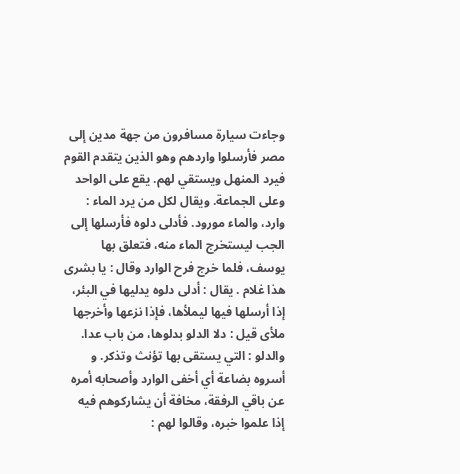وجاءت سيارة مسافرون من جهة مدين إلى مصر فأرسلوا واردهم وهو الذين يتقدم القوم فيرد المنهل ويستقي لهم. يقع على الواحد وعلى الجماعة. ويقال لكل من يرد الماء : وارد، والماء مورود. فأدلى دلوه فأرسلها إلى الجب ليستخرج الماء منه، فتعلق بها يوسف، فلما خرج فرح الوارد وقال : يا بشرى هذا غلام . يقال : أدلى دلوه يدليها في البئر، إذا أرسلها فيها ليملأها، فإذا نزعها وأخرجها ملأى قيل : دلا الدلو بدلوها، من باب عدا. والدلو : التي يستقى بها تؤنث وتذكر. و أسروه بضاعة أي أخفى الوارد وأصحابه أمره عن باقي الرفقة، مخافة أن يشاركوهم فيه إذا علموا خبره، وقالوا لهم :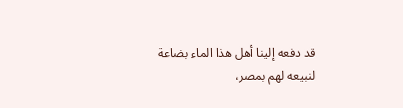قد دفعه إلينا أهل هذا الماء بضاعة لنبيعه لهم بمصر،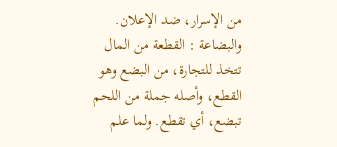من الإسرار، ضد الإعلان. والبضاعة : القطعة من المال تتخذ للتجارة، من البضع وهو القطع، وأصله جملة من اللحم تبضع، أي تقطع. ولما علم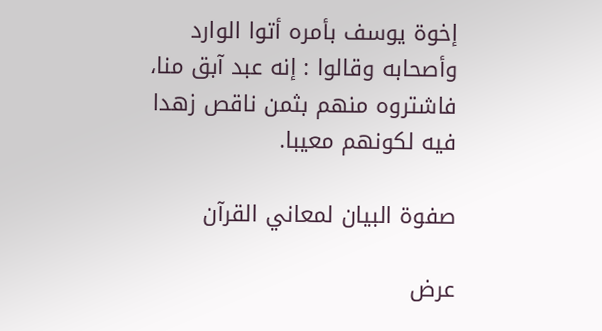إخوة يوسف بأمره أتوا الوارد وأصحابه وقالوا : إنه عبد آبق منا، فاشتروه منهم بثمن ناقص زهدا فيه لكونهم معيبا.

صفوة البيان لمعاني القرآن

عرض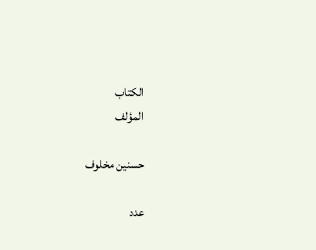الكتاب
المؤلف

حسنين مخلوف

عدد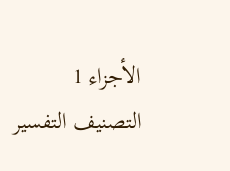الأجزاء 1
التصنيف التفسير